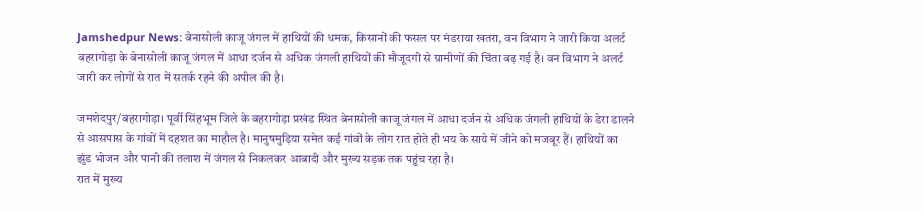Jamshedpur News: बेनासोली काजू जंगल में हाथियों की धमक, किसानों की फसल पर मंडराया खतरा, वन विभाग ने जारी किया अलर्ट
बहरागोड़ा के बेनासोली काजू जंगल में आधा दर्जन से अधिक जंगली हाथियों की मौजूदगी से ग्रामीणों की चिंता बढ़ गई है। वन विभाग ने अलर्ट जारी कर लोगों से रात में सतर्क रहने की अपील की है।

जमशेदपुर/बहरागोड़ा। पूर्वी सिंहभूम जिले के बहरागोड़ा प्रखंड स्थित बेनासोली काजू जंगल में आधा दर्जन से अधिक जंगली हाथियों के डेरा डालने से आसपास के गांवों में दहशत का माहौल है। मानुषमुड़िया समेत कई गांवों के लोग रात होते ही भय के साये में जीने को मजबूर हैं। हाथियों का झुंड भोजन और पानी की तलाश में जंगल से निकलकर आबादी और मुख्य सड़क तक पहुंच रहा है।
रात में मुख्य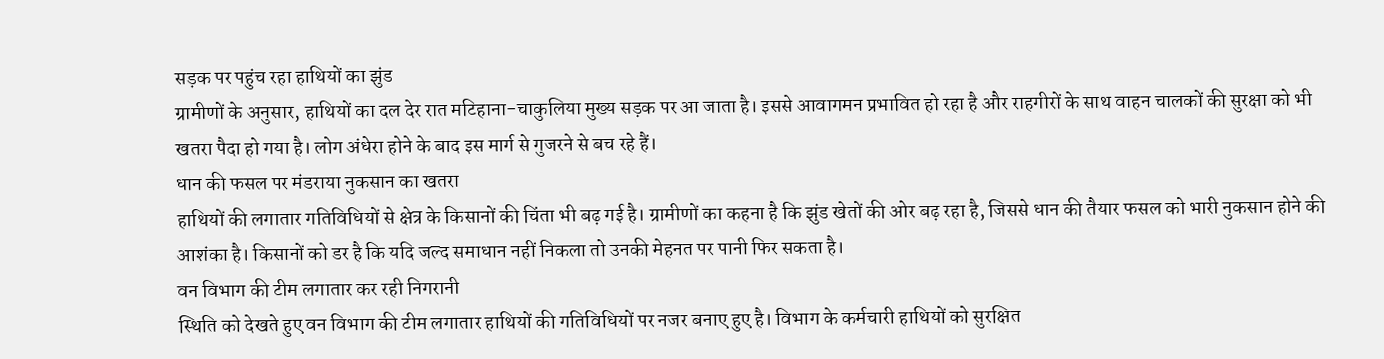सड़क पर पहुंच रहा हाथियों का झुंड
ग्रामीणों के अनुसार, हाथियों का दल देर रात मटिहाना-चाकुलिया मुख्य सड़क पर आ जाता है। इससे आवागमन प्रभावित हो रहा है और राहगीरों के साथ वाहन चालकों की सुरक्षा को भी खतरा पैदा हो गया है। लोग अंधेरा होने के बाद इस मार्ग से गुजरने से बच रहे हैं।
धान की फसल पर मंडराया नुकसान का खतरा
हाथियों की लगातार गतिविधियों से क्षेत्र के किसानों की चिंता भी बढ़ गई है। ग्रामीणों का कहना है कि झुंड खेतों की ओर बढ़ रहा है, जिससे धान की तैयार फसल को भारी नुकसान होने की आशंका है। किसानों को डर है कि यदि जल्द समाधान नहीं निकला तो उनकी मेहनत पर पानी फिर सकता है।
वन विभाग की टीम लगातार कर रही निगरानी
स्थिति को देखते हुए वन विभाग की टीम लगातार हाथियों की गतिविधियों पर नजर बनाए हुए है। विभाग के कर्मचारी हाथियों को सुरक्षित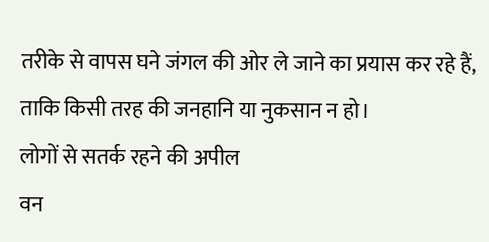तरीके से वापस घने जंगल की ओर ले जाने का प्रयास कर रहे हैं, ताकि किसी तरह की जनहानि या नुकसान न हो।
लोगों से सतर्क रहने की अपील
वन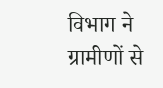विभाग ने ग्रामीणों से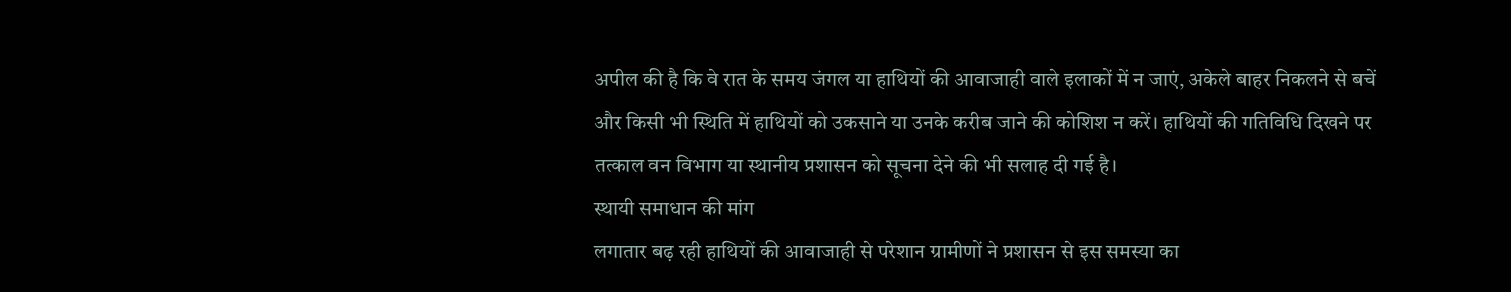अपील की है कि वे रात के समय जंगल या हाथियों की आवाजाही वाले इलाकों में न जाएं, अकेले बाहर निकलने से बचें और किसी भी स्थिति में हाथियों को उकसाने या उनके करीब जाने की कोशिश न करें। हाथियों की गतिविधि दिखने पर तत्काल वन विभाग या स्थानीय प्रशासन को सूचना देने की भी सलाह दी गई है।
स्थायी समाधान की मांग
लगातार बढ़ रही हाथियों की आवाजाही से परेशान ग्रामीणों ने प्रशासन से इस समस्या का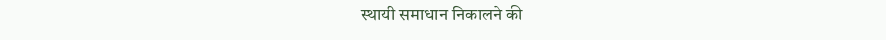स्थायी समाधान निकालने की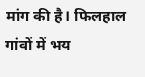मांग की है। फिलहाल गांवों में भय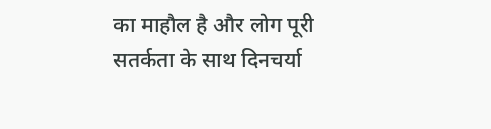का माहौल है और लोग पूरी सतर्कता के साथ दिनचर्या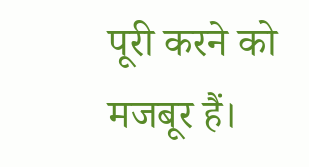पूरी करने को मजबूर हैं।